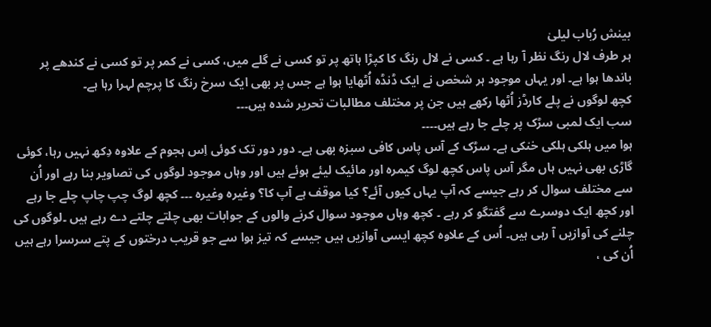بینش رُباب لیلیٰ
ہر طرف لال رنگ نظر آ رہا ہے ۔ کسی نے لال رنگ کا کپڑا ہاتھ پر تو کسی نے گلے میں، کسی نے کمر پر تو کسی نے کندھے پر باندھا ہوا ہے۔ اور یہاں موجود ہر شخص نے ایک ڈنڈہ اُٹھایا ہوا ہے جس پر بھی ایک سرخ رنگ کا پرچم لہرا رہا ہے۔
کچھ لوگوں نے پلے کارڈز اُٹھا رکھے ہیں جن پر مختلف مطالبات تحریر شدہ ہیں۔۔۔
سب ایک لمبی سڑک پر چلے جا رہے ہیں۔۔۔۔
ہوا میں ہلکی ہلکی خنکی ہے۔ سڑک کے آس پاس کافی سبزہ بھی ہے۔ دور دور تک کوئی اِس ہجوم کے علاوہ دِکھ نہیں رہا، کوئی گاڑی بھی نہیں ہاں مگر آس پاس کچھ لوگ کیمرہ اور مائیک لیئے ہوئے ہیں اور وہاں موجود لوگوں کی تصاویر بنا رہے اور اُن سے مختلف سوال کر رہے جیسے کہ آپ یہاں کیوں آئے؟ کیا موقف ہے آپ کا؟ وغیرہ وغیرہ ۔۔۔ کچھ لوگ چپ چاپ چلے جا رہے اور کچھ ایک دوسرے سے گفتگو کر رہے ۔ کچھ وہاں موجود سوال کرنے والوں کے جوابات بھی چلتے چلتے دے رہے ہیں ۔لوگوں کی چلنے کی آوازیں آ رہی ہیں۔ اُس کے علاوہ کچھ ایسی آوازیں ہیں جیسے کہ تیز ہوا سے جو قریب درختوں کے پتے سرسرا رہے ہیں اُن کی ،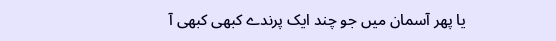یا پھر آسمان میں جو چند ایک پرندے کبھی کبھی آ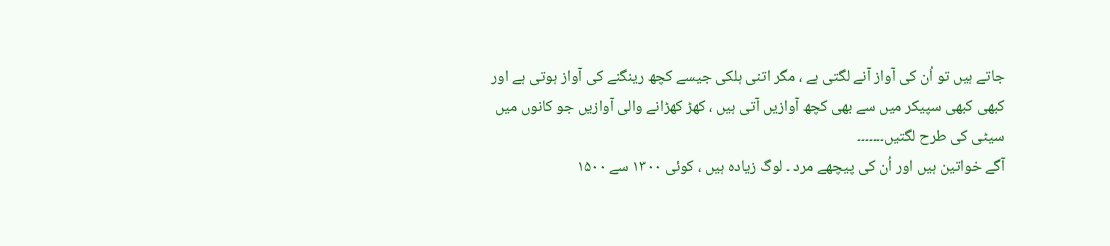جاتے ہیں تو اُن کی آواز آنے لگتی ہے ، مگر اتنی ہلکی جیسے کچھ رینگنے کی آواز ہوتی ہے اور کبھی کبھی سپیکر میں سے بھی کچھ آوازیں آتی ہیں ، کھڑ کھڑانے والی آوازیں جو کانوں میں سیٹی کی طرح لگتیں۔۔۔۔۔۔۔
آگے خواتین ہیں اور اُن کی پیچھے مرد ۔ لوگ زیادہ ہیں ، کوئی ١٣٠٠ سے ١۵٠٠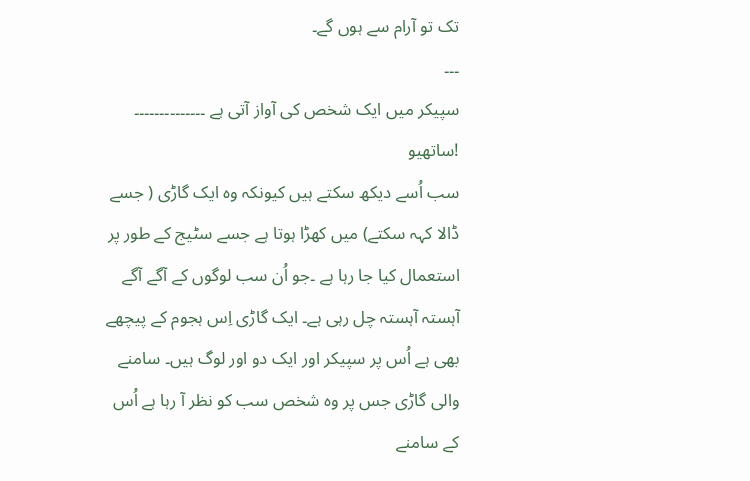تک تو آرام سے ہوں گے۔
۔۔۔
سپیکر میں ایک شخص کی آواز آتی ہے ۔۔۔۔۔۔۔۔۔۔۔۔۔۔
!ساتھیو
سب اُسے دیکھ سکتے ہیں کیونکہ وہ ایک گاڑی ( جسے ڈالا کہہ سکتے) میں کھڑا ہوتا ہے جسے سٹیج کے طور پر استعمال کیا جا رہا ہے ۔جو اُن سب لوگوں کے آگے آگے آہستہ آہستہ چل رہی ہے۔ ایک گاڑی اِس ہجوم کے پیچھے بھی ہے اُس پر سپیکر اور ایک دو اور لوگ ہیں۔ سامنے والی گاڑی جس پر وہ شخص سب کو نظر آ رہا ہے اُس کے سامنے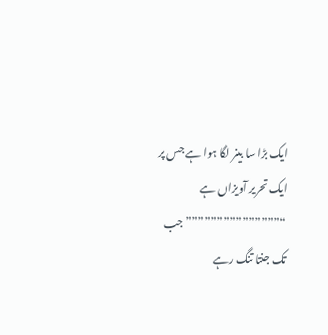ایک بڑا سا بینر لگا ہوا ہے جس پر ایک تحریر آویزاں ہے
“”””””””””””””””جب تک جنتا تنگ رہے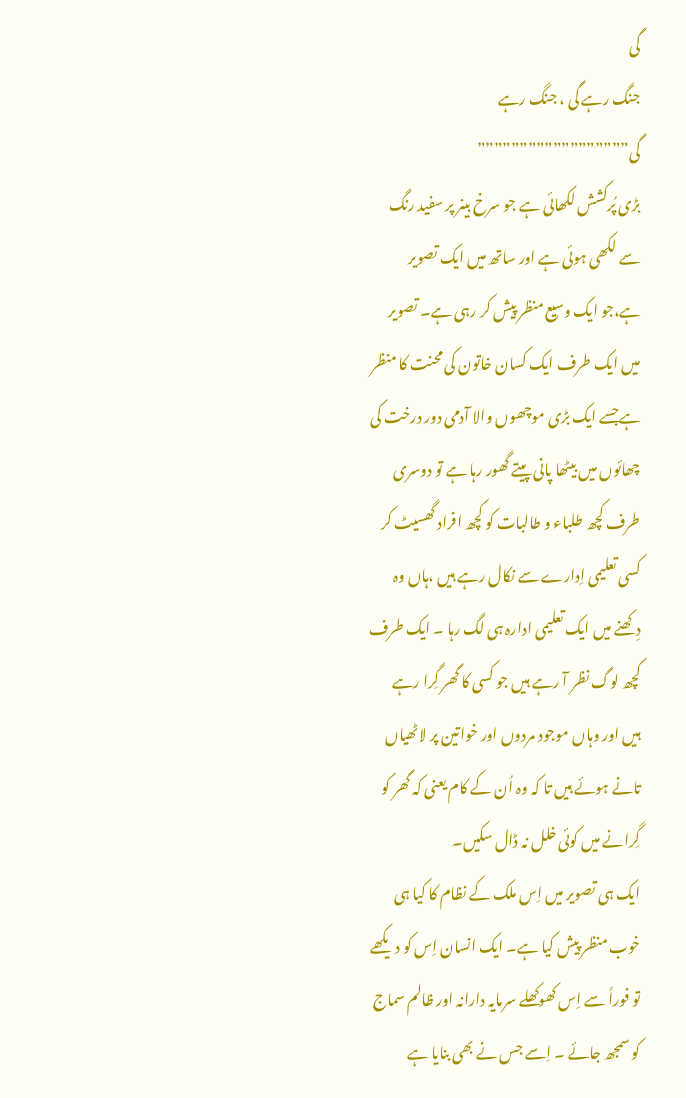گی
جنگ رہے گی ، جنگ رہے گی””””””””””””””””””
بڑی پُرکشش لکھائی ہے جو سرخ بینر پر سفید رنگ سے لکھی ہوئی ہے اور ساتھ میں ایک تصویر ہے،جو ایک وسیع منظر پیش کر رہی ہے۔ تصویر میں ایک طرف ایک کسان خاتون کی محنت کا منظر ہےجسے ایک بڑی موچھوں والا آدمی دور درخت کی چھائوں میں بیٹھا پانی پیتے گھور رہا ہے تو دوسری طرف کچھ طلباء و طالبات کو کچھ افراد گھسیٹ کر کسی تعلیمی اِدارے سے نکال رہے ہیں ،ہاں وہ دِکھنے میں ایک تعلیمی ادارہ ہی لگ رہا ۔ ایک طرف کچھ لوگ نظر آ رہے ہیں جو کسی کا گھر گِرا رہے ہیں اور وہاں موجود مردوں اور خواتین پر لاٹھیاں تانے ہوئے ہیں تا کہ وہ اُن کے کام یعنی کہ گھر کو گِرانے میں کوئی خلل نہ ڈال سکیں۔
ایک ہی تصویر میں اِس ملک کے نظام کا کیا ہی خوب منظر پیش کیا ہے۔ ایک انسان اِس کو دیکھے تو فوراً سے اِس کھوکھلے سرمایہ دارانہ اور ظالم سماج کو سمجھ جائے ۔ اِسے جس نے بھی بنایا ہے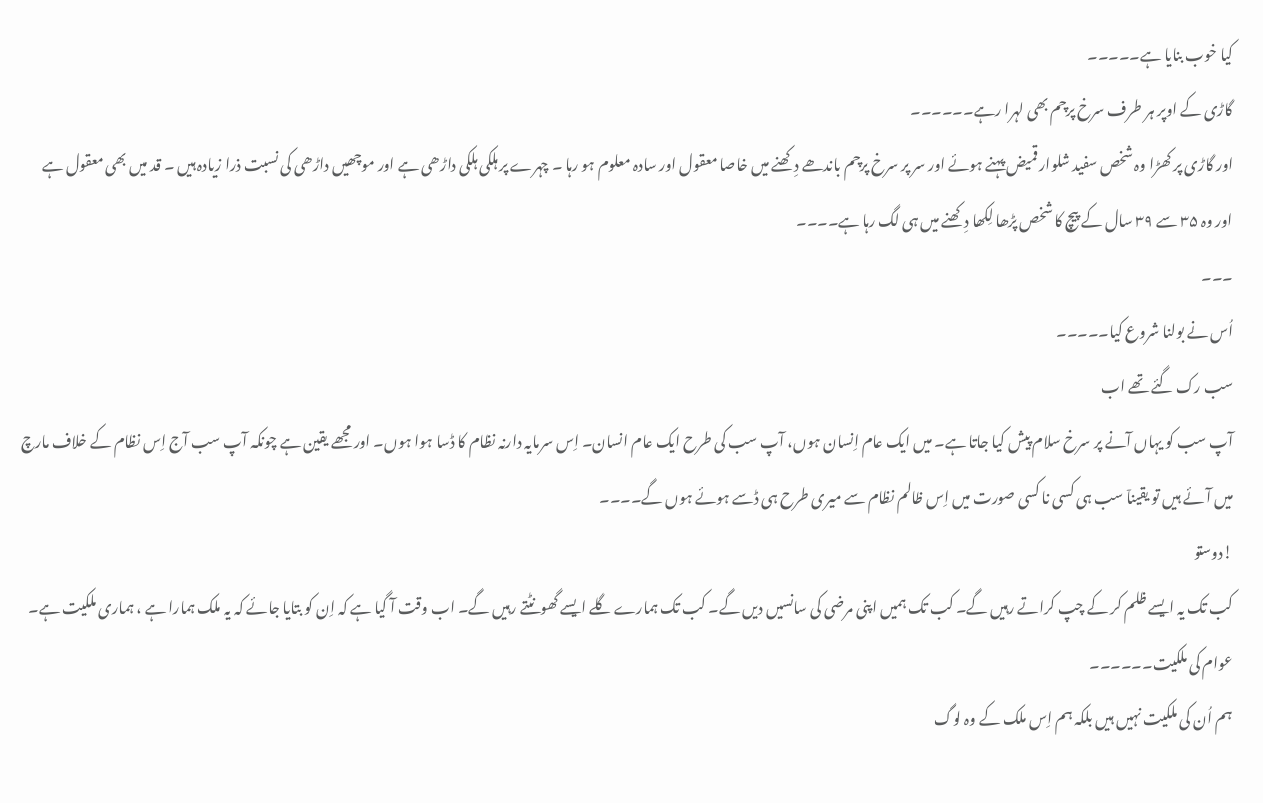کیا خوب بنایا ہے۔۔۔۔۔
گاڑی کے اوپر ہر طرف سرخ پرچم بھی لہرا رہے۔۔۔۔۔۔
اور گاڑی پر کھڑا وہ شخص سفید شلوار قمیض پہنے ہوئے اور سر پر سرخ پرچم باندھے دِکھنے میں خاصا معقول اور سادہ معلوم ہو رہا ۔ چہرے پر ہلکی ہلکی داڑھی ہے اور موچھیں داڑھی کی نسبت ذرا زیادہ ہیں ۔ قد میں بھی معقول ہے اور وہ ٣۵ سے ٣٩ سال کے پیچ کا شخص پڑھا لِکھا دِکھنے میں ہی لگ رہا ہے۔۔۔۔
۔۔۔
اُس نے بولنا شروع کیا۔۔۔۔۔
سب رک گئے تھے اب
آپ سب کو یہاں آنے پر سرخ سلام پیش کیا جاتا ہے۔ میں ایک عام اِنسان ہوں، آپ سب کی طرح ایک عام انسان۔ اِس سرمایہ دارنہ نظام کا ڈسا ہوا ہوں۔ اور مجھے یقین ہے چونکہ آپ سب آج اِس نظام کے خلاف مارچ میں آئے ہیں تو یقیناٙ سب ہی کسی نا کسی صورت میں اِس ظالم نظام سے میری طرح ہی ڈسے ہوئے ہوں گے۔۔۔۔
!دوستو
کب تک یہ ایسے ظلم کر کے چپ کراتے رہیں گے۔ کب تک ہمیں اپنی مرضی کی سانسیں دیں گے۔ کب تک ہمارے گلے ایسے گھونٹتے رہیں گے۔ اب وقت آ گیا ہے کہ اِن کو بتایا جائے کہ یہ ملک ہمارا ہے ، ہماری ملکیت ہے۔ عوام کی ملکیت۔۔۔۔۔۔
ہم اُن کی ملکیت نہیں ہیں بلکہ ہم اِس ملک کے وہ لوگ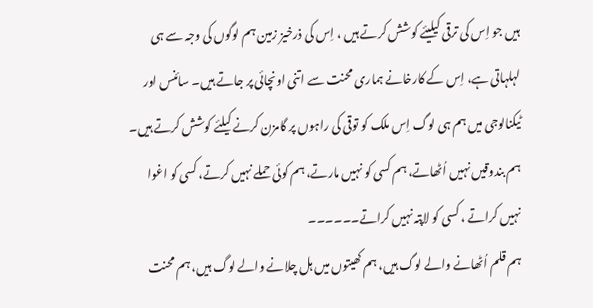ہیں جو اِس کی ترقی کیلیئے کوشش کرتے ہیں ، اِس کی ذرخیز زمین ہم لوگوں کی وجہ سے ہی لہلہاتی ہے، اِس کے کارخانے ہماری محنت سے اتنی اونچائی پر جاتے ہیں۔ سائنس اور ٹیکنالوجی میں ہم ہی لوگ اِس ملک کو توقی کی راہوں پر گامزن کرنے کیلئے کوشش کرتے ہیں۔ ہم بندوقیں نہیں اُٹھاتے، ہم کسی کو نہیں مارتے، ہم کوئی حملے نہیں کرتے، کسی کو اغوا نہیں کراتے ، کسی کو لاپتہ نہیں کراتے۔۔۔۔۔۔
ہم قلم اُٹھانے والے لوگ ہیں، ہم کھیتوں میں ہل چلانے والے لوگ ہیں، ہم محنت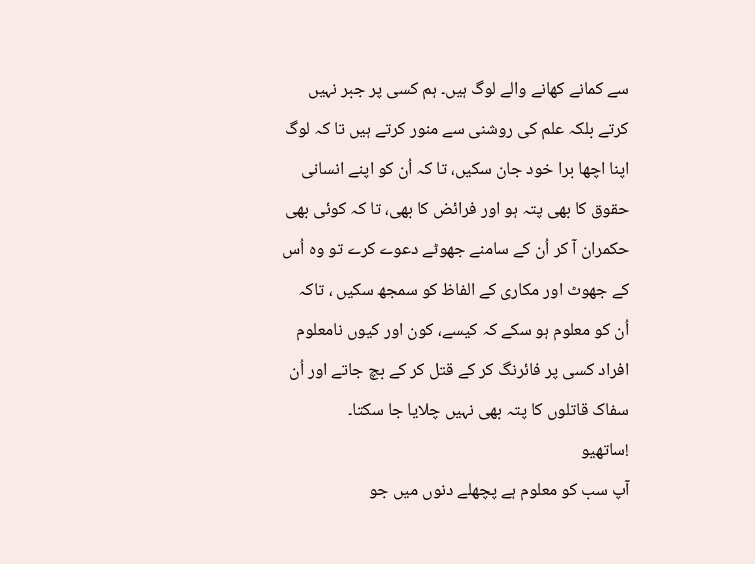سے کمانے کھانے والے لوگ ہیں۔ ہم کسی پر جبر نہیں کرتے بلکہ علم کی روشنی سے منور کرتے ہیں تا کہ لوگ اپنا اچھا برا خود جان سکیں، تا کہ اُن کو اپنے انسانی حقوق کا بھی پتہ ہو اور فرائض کا بھی، تا کہ کوئی بھی حکمران آ کر اُن کے سامنے جھوٹے دعوے کرے تو وہ اُس کے جھوٹ اور مکاری کے الفاظ کو سمجھ سکیں ، تاکہ اُن کو معلوم ہو سکے کہ کیسے، کون اور کیوں نامعلوم افراد کسی پر فائرنگ کر کے قتل کر کے بچ جاتے اور اُن سفاک قاتلوں کا پتہ بھی نہیں چلایا جا سکتا۔
!ساتھیو
آپ سب کو معلوم ہے پچھلے دنوں میں جو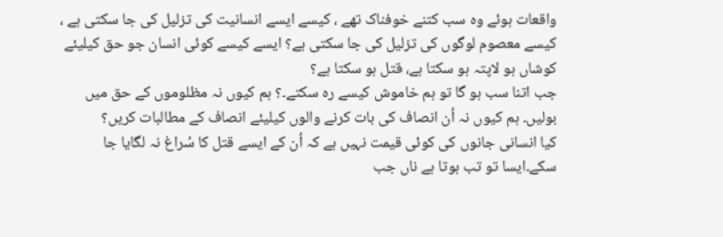واقعات ہوئے وہ سب کتنے خوفناک تھے ، کیسے ایسے انسانیت کی تزلیل کی جا سکتی ہے ، کیسے معصوم لوگوں کی تزلیل کی جا سکتی ہے؟ ایسے کیسے کوئی انسان جو حق کیلیئے کوشاں ہو لاپتہ ہو سکتا ہے، قتل ہو سکتا ہے؟
جب اتنا سب ہو گا تو ہم خاموش کیسے رہ سکتے۔؟ ہم کیوں نہ مظلوموں کے حق میں بولیں۔ ہم کیوں نہ اُن انصاف کی بات کرنے والوں کیلیئے انصاف کے مطالبات کریں؟
کیا انسانی جانوں کی کوئی قیمت نہیں ہے کہ اُن کے ایسے قتل کا سُراغ نہ لگایا جا سکے۔ایسا تو تب ہوتا ہے ناں جب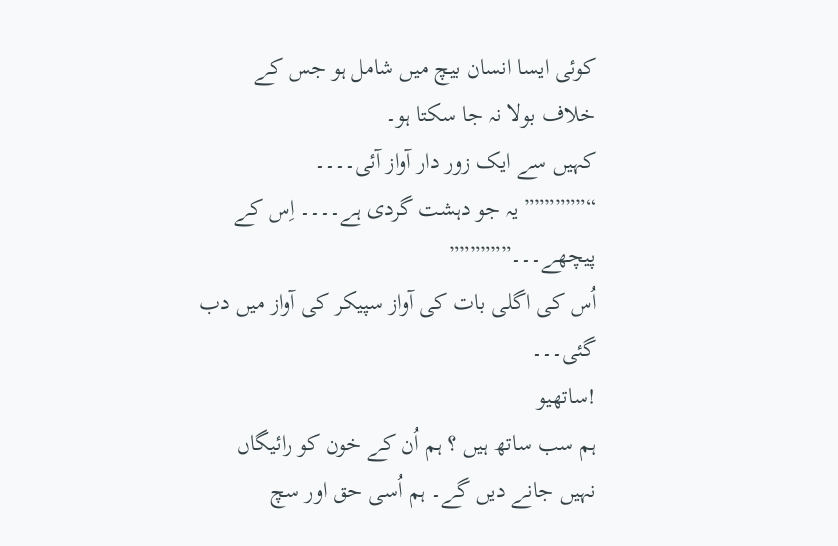کوئی ایسا انسان بیچ میں شامل ہو جس کے خلاف بولا نہ جا سکتا ہو۔
کہیں سے ایک زور دار آواز آئی۔۔۔۔
“””””””یہ جو دہشت گردی ہے۔۔۔۔ اِس کے پیچھے۔۔۔””””””
اُس کی اگلی بات کی آواز سپیکر کی آواز میں دب گئی۔۔۔
!ساتھیو
ہم سب ساتھ ہیں ؟ ہم اُن کے خون کو رائیگاں نہیں جانے دیں گے۔ ہم اُسی حق اور سچ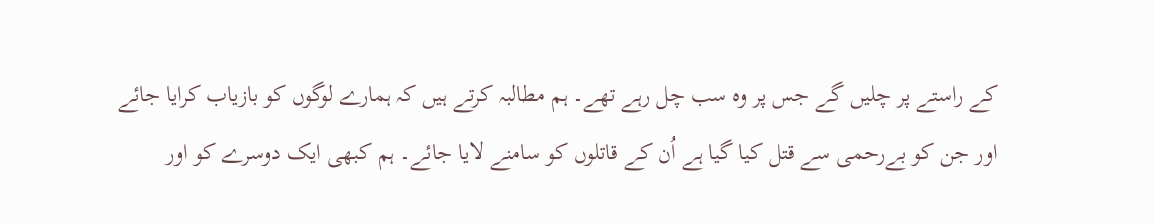کے راستے پر چلیں گے جس پر وہ سب چل رہے تھے۔ ہم مطالبہ کرتے ہیں کہ ہمارے لوگوں کو بازیاب کرایا جائے اور جن کو بےرحمی سے قتل کیا گیا ہے اُن کے قاتلوں کو سامنے لایا جائے۔ ہم کبھی ایک دوسرے کو اور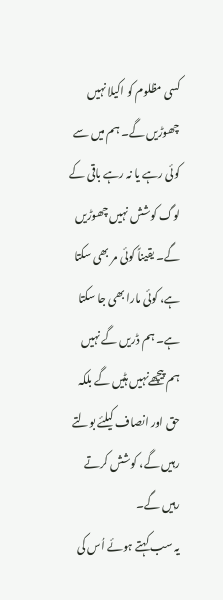کسی مظلوم کو اکیلا نہیں چھوڑیں گے۔ ہم میں سے کوئی رہے یا نہ رہے باقی کے لوگ کوشش نہیں چھوڑیں گے۔ یقیناً کوئی مر بھی سکتا ہے، کوئی مارا بھی جا سکتا ہے۔ ہم ڈریں گے نہیں ہم پیچھےنہیں ہٹیں گے بلکہ حق اور انصاف کیلئے بولتے رہیں گے، کوشش کرتے رہیں گے۔
یہ سب کہتے ہوئے اُس کی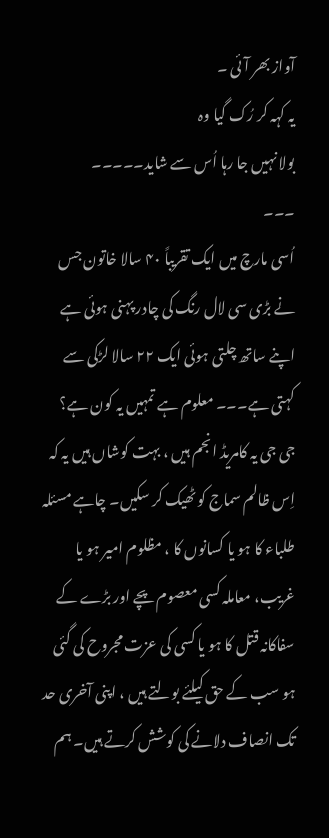آواز بھر آئی ۔
یہ کہہ کر رُک گیا وہ
بولا نہیں جا رہا اُس سے شاید۔۔۔۔۔
۔۔۔
اُسی مارچ میں ایک تقریباً ۴٠ سالا خاتون جس نے بڑی سی لال رنگ کی چادر پہنی ہوئی ہے اپنے ساتھ چلتی ہوئی ایک ٢٢ سالا لڑکی سے کہتی ہے۔۔۔ معلوم ہے تمہیں یہ کون ہے؟
جی جی یہ کامریڈ انجم ہیں ، بہت کوشاں ہیں یہ کہ اِس ظالم سماج کو ٹھیک کر سکیں۔ چاہے مسئلہ طلباء کا ہو یا کسانوں کا ، مظلوم امیر ہو یا غریب، معاملہ کسی معصوم پچے اور بڑے کے سفاکانہ قتل کا ہو یا کسی کی عزت مجروح کی گئی ہو سب کے حق کیلئے بولتے ہیں ، اپنی آخری حد تک انصاف دلانے کی کوشش کرتے ہیں۔ ہم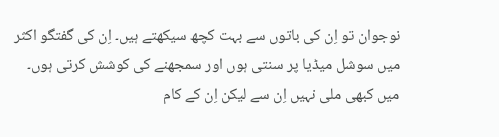نوجوان تو اِن کی باتوں سے بہت کچھ سیکھتے ہیں۔ اِن کی گفتگو اکثر میں سوشل میڈیا پر سنتی ہوں اور سمجھنے کی کوشش کرتی ہوں۔ میں کبھی ملی نہیں اِن سے لیکن اِن کے کام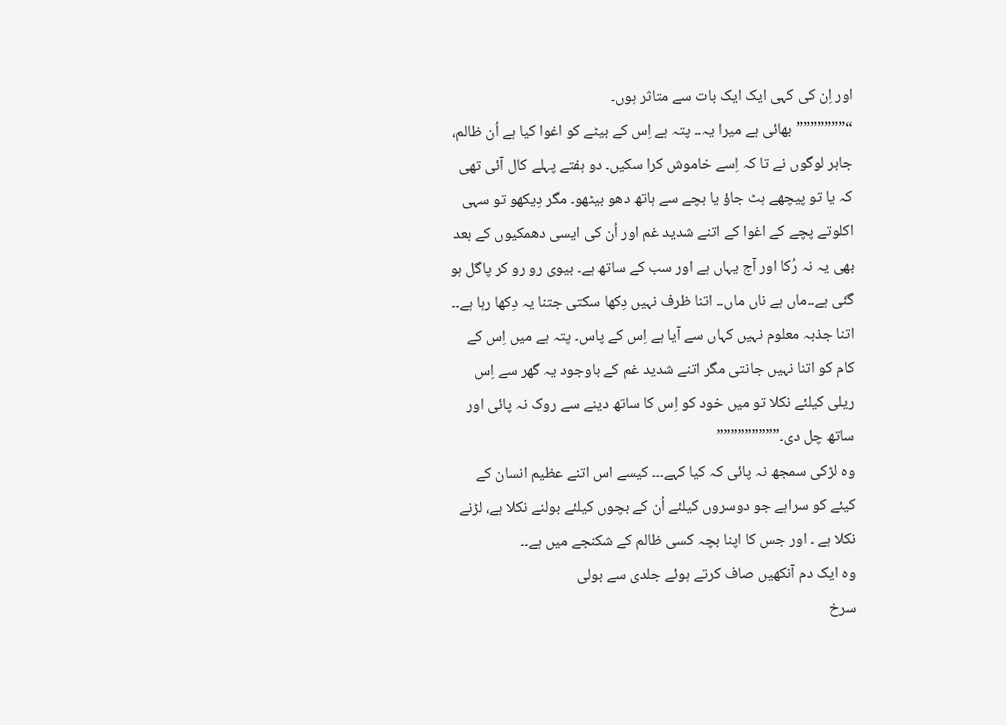اور اِن کی کہی ایک ایک بات سے متاثر ہوں۔
“”””””””بھائی ہے میرا یہ۔۔ پتہ ہے اِس کے بیٹے کو اغوا کیا ہے اُن ظالم، جابر لوگوں نے تا کہ اِسے خاموش کرا سکیں۔ دو ہفتے پہلے کال آئی تھی کہ یا تو پیچھے ہٹ جاؤ یا بچے سے ہاتھ دھو بیٹھو۔ مگر دِیکھو تو سہی اکلوتے پچے کے اغوا کے اتنے شدید غم اور اُن کی ایسی دھمکیوں کے بعد بھی یہ نہ رُکا اور آج یہاں ہے اور سب کے ساتھ ہے۔ بیوی رو رو کر پاگل ہو گئی ہے۔۔ماں ہے ناں ماں۔۔ اتنا ظرف نہیں دِکھا سکتی جتنا یہ دِکھا رہا ہے۔۔ اتنا جذبہ معلوم نہیں کہاں سے آیا ہے اِس کے پاس۔ پتہ ہے میں اِس کے کام کو اتنا نہیں جانتی مگر اتنے شدید غم کے باوجود یہ گھر سے اِس ریلی کیلئے نکلا تو میں خود کو اِس کا ساتھ دینے سے روک نہ پائی اور ساتھ چل دی۔”””””””””
وہ لڑکی سمجھ نہ پائی کہ کیا کہے۔۔۔ کیسے اس اتنے عظیم انسان کے کیئے کو سراہے جو دوسروں کیلئے اُن کے بچوں کیلئے بولنے نکلا ہے، لڑنے نکلا ہے ۔ اور جس کا اپنا بچہ کسی ظالم کے شکنجے میں ہے۔۔
وہ ایک دم آنکھیں صاف کرتے ہوئے جلدی سے بولی
سرخ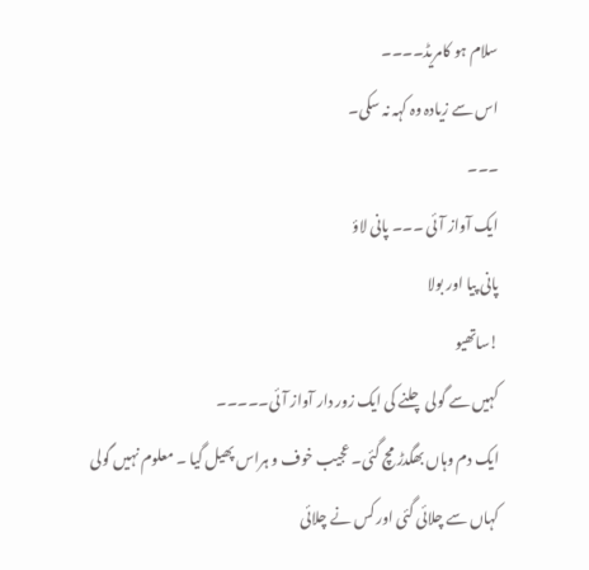سلام ہو کامریڈ۔۔۔۔
اس سے زیادہ وہ کہہ نہ سکی۔
۔۔۔
ایک آواز آئی ۔۔۔ پانی لاؤ
پانی پیا اور بولا
!ساتھیو
کہیں سے گولی چلنے کی ایک زور دار آواز آئی۔۔۔۔۔
ایک دم وہاں بھگدڑ مچ گئی۔ عجیب خوف و ہراس پھیل گیا ۔ معلوم نہیں گولی کہاں سے چلائی گئی اور کس نے چلائی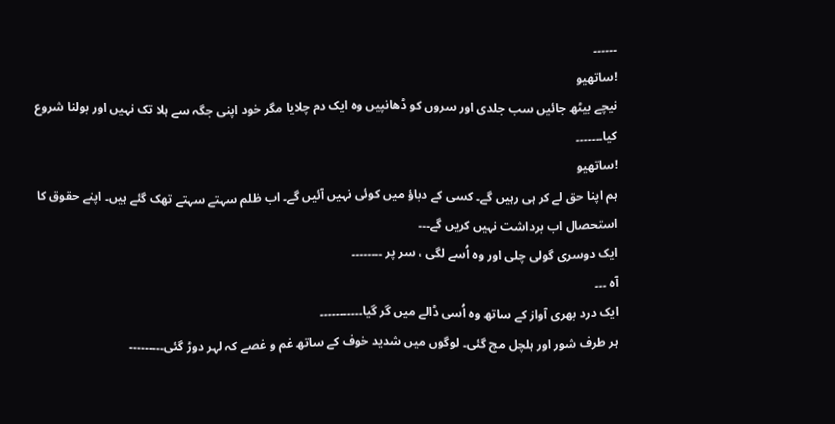۔۔۔۔۔۔
!ساتھیو
نیچے بیٹھ جائیں سب جلدی اور سروں کو ڈھانپیں وہ ایک دم چلایا مگر خود اپنی جگہ سے ہلا تک نہیں اور بولنا شروع کیا۔۔۔۔۔۔۔
!ساتھیو
ہم اپنا حق لے کر ہی رہیں گے۔ کسی کے دباؤ میں کوئی نہیں آئیں گے۔ اب ظلم سہتے سہتے تھک گئے ہیں۔ اپنے حقوق کا استحصال اب برداشت نہیں کریں گے۔۔۔
ایک دوسری گولی چلی اور وہ اُسے لگی ، سر پر ۔۔۔۔۔۔۔۔
آہ ۔۔۔
ایک درد بھری آواز کے ساتھ وہ اُسی ڈالے میں گر گیا۔۔۔۔۔۔۔۔۔۔۔
ہر طرف شور اور ہلچل مچ گئی۔ لوگوں میں شدید خوف کے ساتھ غم و غصے کہ لہر دوڑ گئی۔۔۔۔۔۔۔۔۔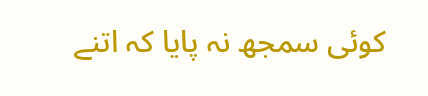کوئی سمجھ نہ پایا کہ اتنے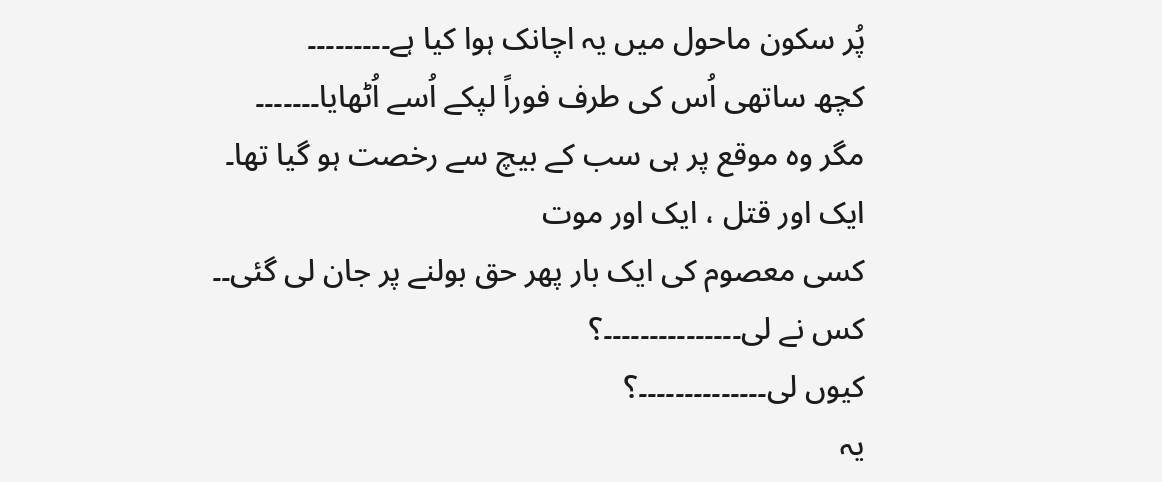پُر سکون ماحول میں یہ اچانک ہوا کیا ہے۔۔۔۔۔۔۔۔۔
کچھ ساتھی اُس کی طرف فوراً لپکے اُسے اُٹھایا۔۔۔۔۔۔۔
مگر وہ موقع پر ہی سب کے بیچ سے رخصت ہو گیا تھا۔
ایک اور قتل ، ایک اور موت
کسی معصوم کی ایک بار پھر حق بولنے پر جان لی گئی۔۔
کس نے لی۔۔۔۔۔۔۔۔۔۔۔۔۔۔۔؟
کیوں لی۔۔۔۔۔۔۔۔۔۔۔۔۔۔؟
یہ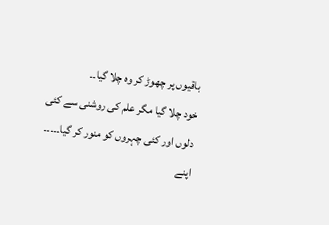باقیوں پر چھوڑ کر وہ چلا گیا۔۔
خود چلا گیا مگر علم کی روشنی سے کئی دلوں اور کئی چہروں کو منور کر گیا۔۔۔۔۔
اپنے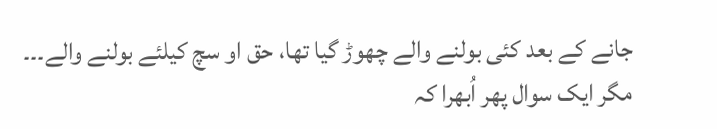جانے کے بعد کئی بولنے والے چھوڑ گیا تھا، حق او سچ کیلئے بولنے والے۔۔۔
مگر ایک سوال پھر اُبھرا کہ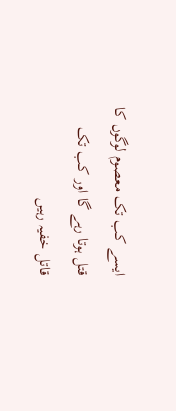ایسے کب تک معصوم لوگوں کا قتل ہوتا رہے گا اور کب تک قاتل خفیہ رہیں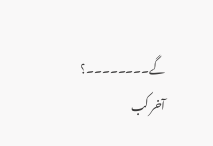گے۔۔۔۔۔۔۔۔؟
آخر کب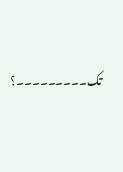تک۔۔۔۔۔۔۔۔۔؟